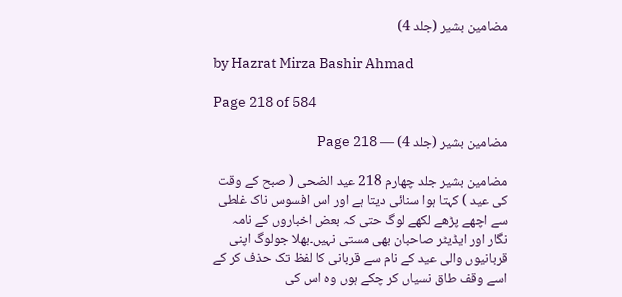مضامین بشیر (جلد 4)

by Hazrat Mirza Bashir Ahmad

Page 218 of 584

مضامین بشیر (جلد 4) — Page 218

مضامین بشیر جلد چهارم 218 عید الضحی ( صبح کے وقت کی عید ) کہتا ہوا سنائی دیتا ہے اور اس افسوس ناک غلطی سے اچھے پڑھے لکھے لوگ حتی کہ بعض اخباروں کے نامہ نگار اور ایڈیٹر صاحبان بھی مستی نہیں۔بھلا جولوگ اپنی قربانیوں والی عید کے نام سے قربانی کا لفظ تک حذف کر کے اسے وقف طاق نسیاں کر چکے ہوں وہ اس کی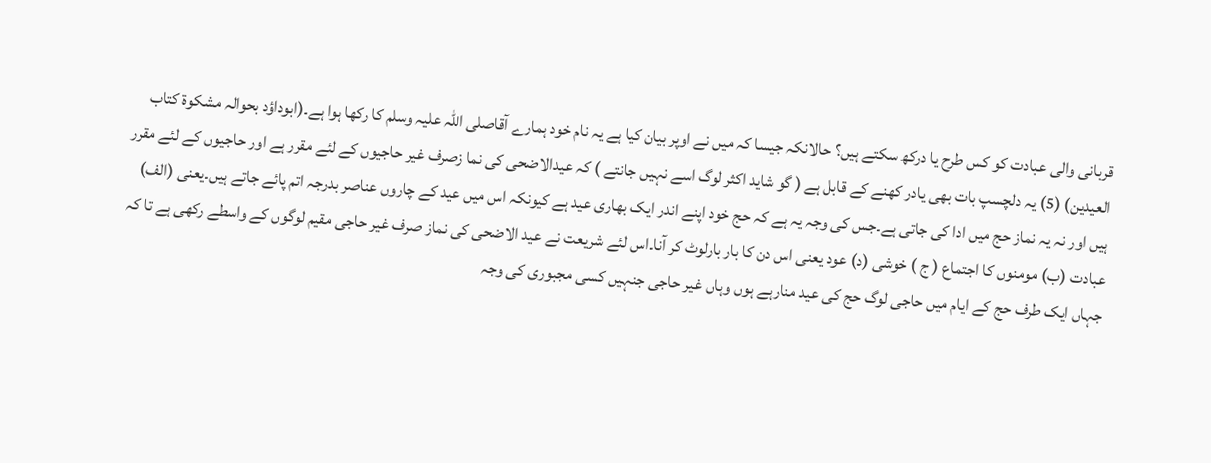قربانی والی عبادت کو کس طرح یا درکھ سکتے ہیں؟ حالانکہ جیسا کہ میں نے اوپر بیان کیا ہے یہ نام خود ہمارے آقاصلی اللہ علیہ وسلم کا رکھا ہوا ہے۔(ابوداؤد بحوالہ مشکوۃ کتاب العیدین) (5) یہ دلچسپ بات بھی یادر کھنے کے قابل ہے ( گو شاید اکثر لوگ اسے نہیں جانتے ) کہ عیدالاضحی کی نما زصرف غیر حاجیوں کے لئے مقرر ہے اور حاجیوں کے لئے مقرر ہیں اور نہ یہ نماز حج میں ادا کی جاتی ہے۔جس کی وجہ یہ ہے کہ حج خود اپنے اندر ایک بھاری عید ہے کیونکہ اس میں عید کے چاروں عناصر بدرجہ اتم پائے جاتے ہیں۔یعنی (الف) عبادت (ب) مومنوں کا اجتماع ( ج ) خوشی (د) عود یعنی اس دن کا بار بارلوٹ کر آنا۔اس لئے شریعت نے عید الاضحی کی نماز صرف غیر حاجی مقیم لوگوں کے واسطے رکھی ہے تا کہ جہاں ایک طرف حج کے ایام میں حاجی لوگ حج کی عید منارہے ہوں وہاں غیر حاجی جنہیں کسی مجبوری کی وجہ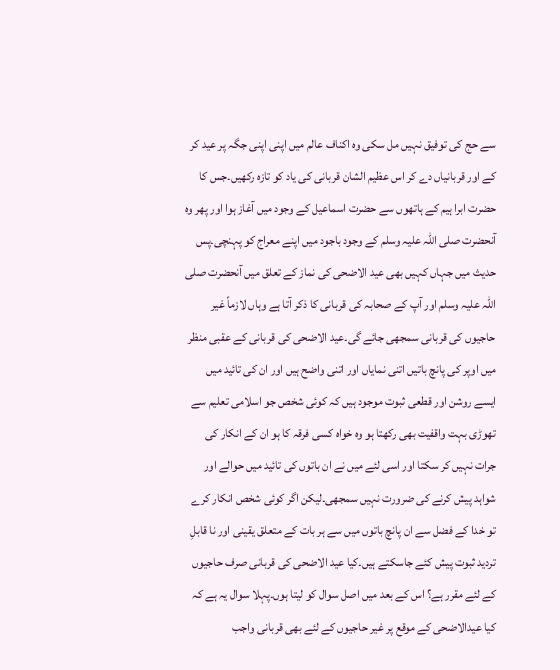سے حج کی توفیق نہیں مل سکی وہ اکناف عالم میں اپنی اپنی جگہ پر عید کر کے اور قربانیاں دے کر اس عظیم الشان قربانی کی یاد کو تازہ رکھیں۔جس کا حضرت ابرا ہیم کے ہاتھوں سے حضرت اسماعیل کے وجود میں آغاز ہوا اور پھر وہ آنحضرت صلی اللہ علیہ وسلم کے وجود باجود میں اپنے معراج کو پہنچی۔پس حدیث میں جہاں کہیں بھی عید الاضحی کی نماز کے تعلق میں آنحضرت صلی اللہ علیہ وسلم اور آپ کے صحابہ کی قربانی کا ذکر آتا ہے وہاں لازماً غیر حاجیوں کی قربانی سمجھی جائے گی۔عید الاضحی کی قربانی کے عقبی منظر میں اوپر کی پانچ باتیں اتنی نمایاں اور اتنی واضح ہیں اور ان کی تائید میں ایسے روشن اور قطعی ثبوت موجود ہیں کہ کوئی شخص جو اسلامی تعلیم سے تھوڑی بہت واقفیت بھی رکھتا ہو وہ خواہ کسی فرقہ کا ہو ان کے انکار کی جرات نہیں کر سکتا اور اسی لئے میں نے ان باتوں کی تائید میں حوالے اور شواہد پیش کرنے کی ضرورت نہیں سمجھی۔لیکن اگر کوئی شخص انکار کرے تو خدا کے فضل سے ان پانچ باتوں میں سے ہر بات کے متعلق یقینی اور نا قابلِ تردید ثبوت پیش کئے جاسکتے ہیں۔کیا عید الاضحی کی قربانی صرف حاجیوں کے لئے مقرر ہے؟ اس کے بعد میں اصل سوال کو لیتا ہوں۔پہلا سوال یہ ہے کہ کیا عیدالاضحی کے موقع پر غیر حاجیوں کے لئے بھی قربانی واجب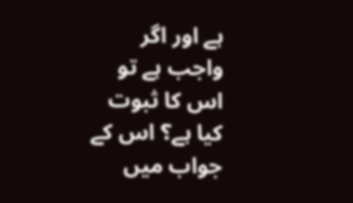ہے اور اگر واجب ہے تو اس کا ثبوت کیا ہے؟ اس کے جواب میں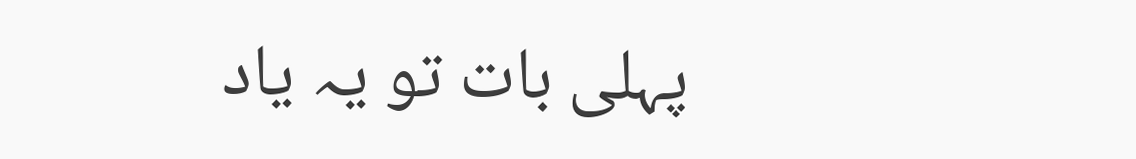پہلی بات تو یہ یاد